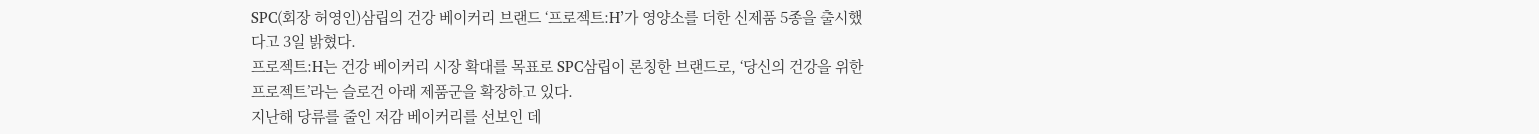SPC(회장 허영인)삼립의 건강 베이커리 브랜드 ‘프로젝트:H’가 영양소를 더한 신제품 5종을 출시했다고 3일 밝혔다.
프로젝트:H는 건강 베이커리 시장 확대를 목표로 SPC삼립이 론칭한 브랜드로, ‘당신의 건강을 위한 프로젝트’라는 슬로건 아래 제품군을 확장하고 있다.
지난해 당류를 줄인 저감 베이커리를 선보인 데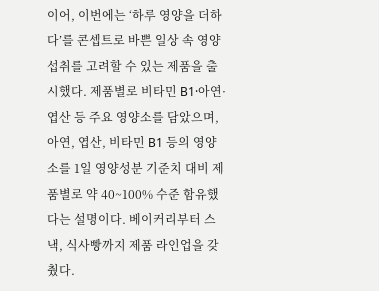이어, 이번에는 ‘하루 영양을 더하다’를 콘셉트로 바쁜 일상 속 영양 섭취를 고려할 수 있는 제품을 출시했다. 제품별로 비타민 B1·아연·엽산 등 주요 영양소를 담았으며, 아연, 엽산, 비타민 B1 등의 영양소를 1일 영양성분 기준치 대비 제품별로 약 40~100% 수준 함유했다는 설명이다. 베이커리부터 스낵, 식사빵까지 제품 라인업을 갖췄다.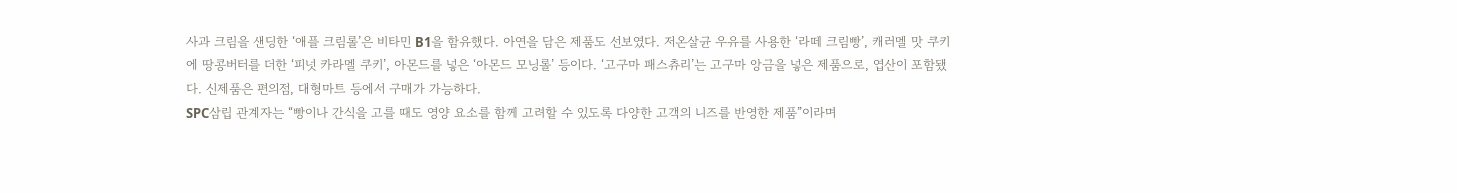사과 크림을 샌딩한 ‘애플 크림롤’은 비타민 B1을 함유했다. 아연을 담은 제품도 선보였다. 저온살균 우유를 사용한 ‘라떼 크림빵’, 캐러멜 맛 쿠키에 땅콩버터를 더한 ‘피넛 카라멜 쿠키’, 아몬드를 넣은 ‘아몬드 모닝롤’ 등이다. ‘고구마 패스츄리’는 고구마 앙금을 넣은 제품으로, 엽산이 포함됐다. 신제품은 편의점, 대형마트 등에서 구매가 가능하다.
SPC삼립 관계자는 “빵이나 간식을 고를 때도 영양 요소를 함께 고려할 수 있도록 다양한 고객의 니즈를 반영한 제품”이라며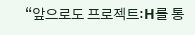“앞으로도 프로젝트:H를 통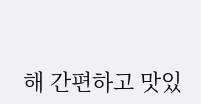해 간편하고 맛있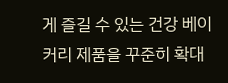게 즐길 수 있는 건강 베이커리 제품을 꾸준히 확대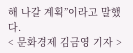해 나갈 계획”이라고 말했다.
< 문화경제 김금영 기자 >